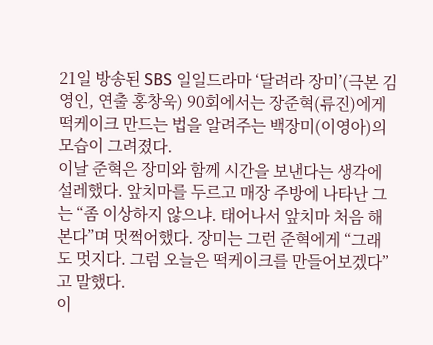21일 방송된 SBS 일일드라마 ‘달려라 장미’(극본 김영인, 연출 홍창욱) 90회에서는 장준혁(류진)에게 떡케이크 만드는 법을 알려주는 백장미(이영아)의 모습이 그려졌다.
이날 준혁은 장미와 함께 시간을 보낸다는 생각에 설레했다. 앞치마를 두르고 매장 주방에 나타난 그는 “좀 이상하지 않으냐. 태어나서 앞치마 처음 해본다”며 멋쩍어했다. 장미는 그런 준혁에게 “그래도 멋지다. 그럼 오늘은 떡케이크를 만들어보겠다”고 말했다.
이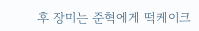후 장미는 준혁에게 떡케이크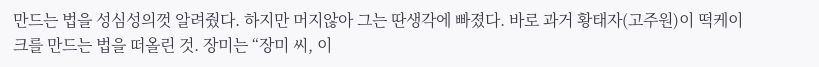만드는 법을 성심성의껏 알려줬다. 하지만 머지않아 그는 딴생각에 빠졌다. 바로 과거 황태자(고주원)이 떡케이크를 만드는 법을 떠올린 것. 장미는 “장미 씨, 이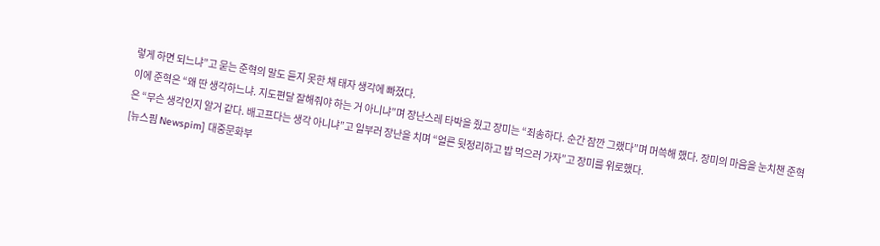렇게 하면 되느냐”고 묻는 준혁의 말도 듣지 못한 채 태자 생각에 빠졌다.
이에 준혁은 “왜 딴 생각하느냐. 지도편달 잘해줘야 하는 거 아니냐”며 장난스레 타박을 줬고 장미는 “죄송하다. 순간 잠깐 그랬다”며 머쓱해 했다. 장미의 마음을 눈치챈 준혁은 “무슨 생각인지 알거 같다. 배고프다는 생각 아니냐”고 일부러 장난을 치며 “얼른 뒷정리하고 밥 먹으러 가자”고 장미를 위로했다.
[뉴스핌 Newspim] 대중문화부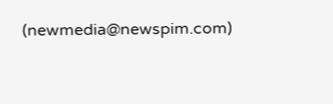(newmedia@newspim.com)